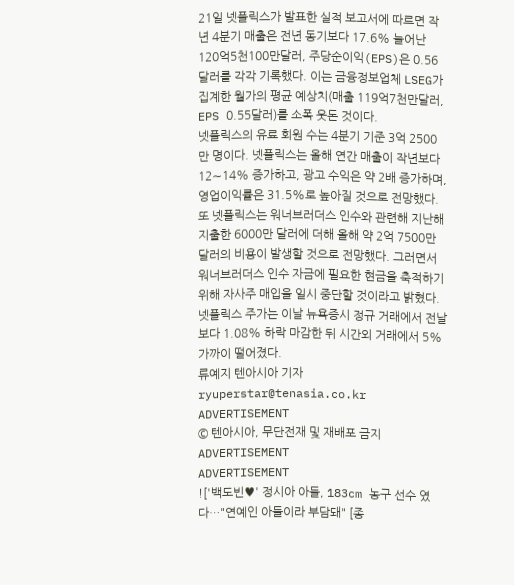21일 넷플릭스가 발표한 실적 보고서에 따르면 작년 4분기 매출은 전년 동기보다 17.6% 늘어난 120억5천100만달러, 주당순이익(EPS)은 0.56달러를 각각 기록했다. 이는 금융정보업체 LSEG가 집계한 월가의 평균 예상치(매출 119억7천만달러, EPS 0.55달러)를 소폭 웃돈 것이다.
넷플릭스의 유료 회원 수는 4분기 기준 3억 2500만 명이다. 넷플릭스는 올해 연간 매출이 작년보다 12∼14% 증가하고, 광고 수익은 약 2배 증가하며, 영업이익률은 31.5%로 높아질 것으로 전망했다.
또 넷플릭스는 워너브러더스 인수와 관련해 지난해 지출한 6000만 달러에 더해 올해 약 2억 7500만 달러의 비용이 발생할 것으로 전망했다. 그러면서 워너브러더스 인수 자금에 필요한 현금을 축적하기 위해 자사주 매입을 일시 중단할 것이라고 밝혔다. 넷플릭스 주가는 이날 뉴욕증시 정규 거래에서 전날보다 1.08% 하락 마감한 뒤 시간외 거래에서 5% 가까이 떨어졌다.
류예지 텐아시아 기자 ryuperstar@tenasia.co.kr
ADVERTISEMENT
© 텐아시아, 무단전재 및 재배포 금지
ADVERTISEMENT
ADVERTISEMENT
!['백도빈♥' 정시아 아들, 183cm 농구 선수 였다…"연예인 아들이라 부담돼" [종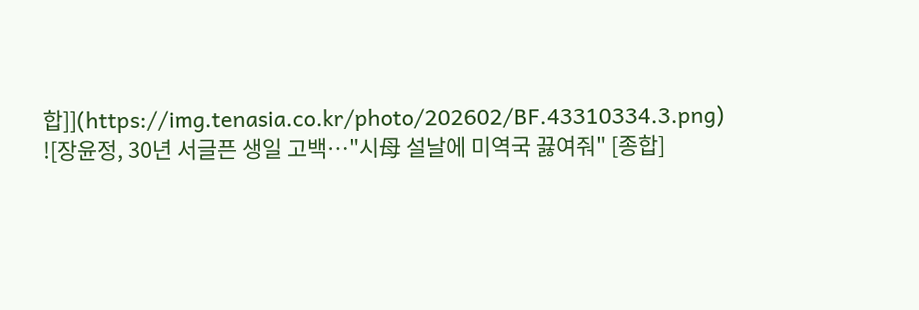합]](https://img.tenasia.co.kr/photo/202602/BF.43310334.3.png)
![장윤정, 30년 서글픈 생일 고백…"시母 설날에 미역국 끓여줘" [종합]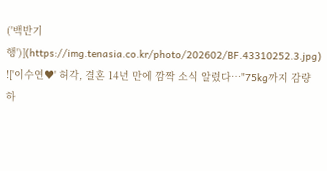('백반기행')](https://img.tenasia.co.kr/photo/202602/BF.43310252.3.jpg)
!['이수연♥' 허각, 결혼 14년 만에 깜짝 소식 알렸다…"75kg까지 감량하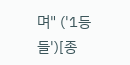며" ('1등들')[종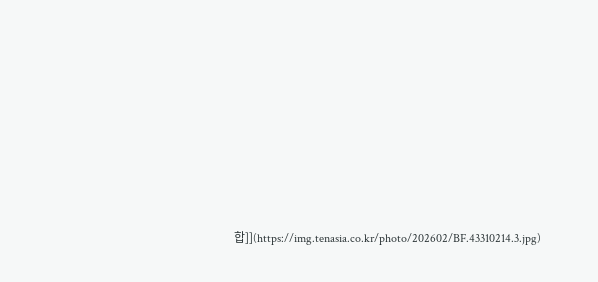합]](https://img.tenasia.co.kr/photo/202602/BF.43310214.3.jpg)